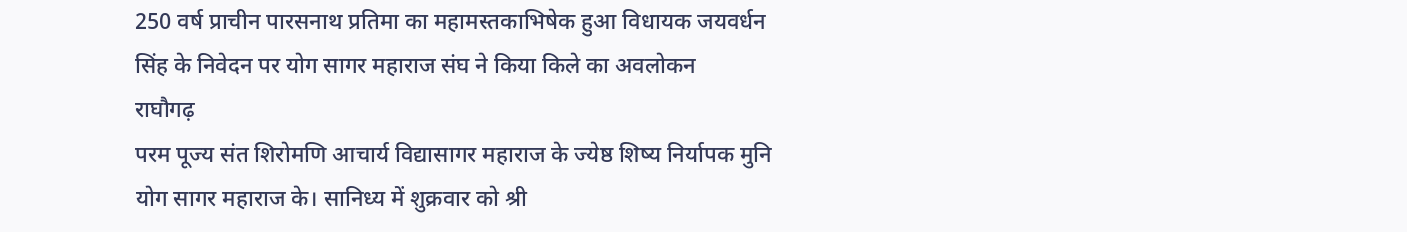250 वर्ष प्राचीन पारसनाथ प्रतिमा का महामस्तकाभिषेक हुआ विधायक जयवर्धन सिंह के निवेदन पर योग सागर महाराज संघ ने किया किले का अवलोकन
राघौगढ़
परम पूज्य संत शिरोमणि आचार्य विद्यासागर महाराज के ज्येष्ठ शिष्य निर्यापक मुनि योग सागर महाराज के। सानिध्य में शुक्रवार को श्री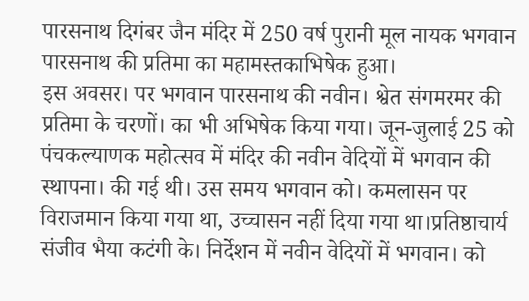पारसनाथ दिगंबर जैन मंदिर में 250 वर्ष पुरानी मूल नायक भगवान पारसनाथ की प्रतिमा का महामस्तकाभिषेक हुआ।
इस अवसर। पर भगवान पारसनाथ की नवीन। श्वेत संगमरमर की प्रतिमा के चरणों। का भी अभिषेक किया गया। जून-जुलाई 25 को
पंचकल्याणक महोत्सव में मंदिर की नवीन वेदियों में भगवान की स्थापना। की गई थी। उस समय भगवान को। कमलासन पर विराजमान किया गया था, उच्चासन नहीं दिया गया था।प्रतिष्ठाचार्य संजीव भैया कटंगी के। निर्देशन में नवीन वेदियों में भगवान। को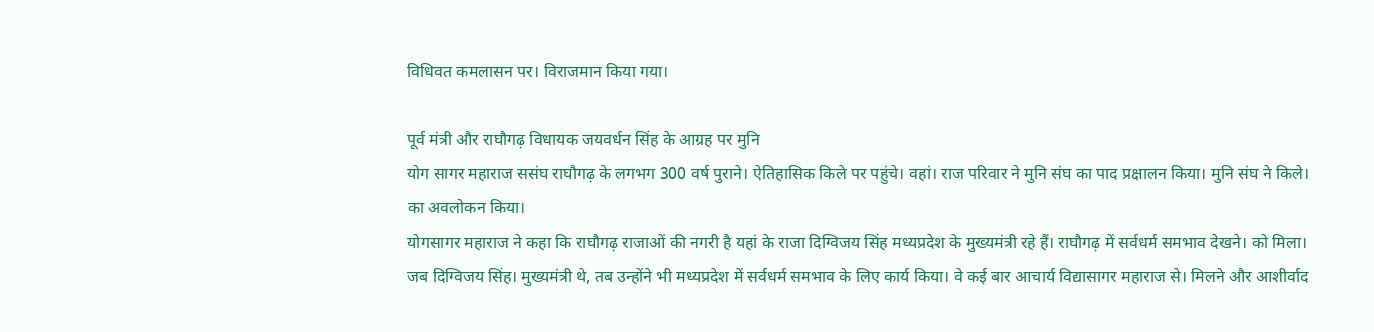विधिवत कमलासन पर। विराजमान किया गया।

पूर्व मंत्री और राघौगढ़ विधायक जयवर्धन सिंह के आग्रह पर मुनि
योग सागर महाराज ससंघ राघौगढ़ के लगभग 300 वर्ष पुराने। ऐतिहासिक किले पर पहुंचे। वहां। राज परिवार ने मुनि संघ का पाद प्रक्षालन किया। मुनि संघ ने किले। का अवलोकन किया।
योगसागर महाराज ने कहा कि राघौगढ़ राजाओं की नगरी है यहां के राजा दिग्विजय सिंह मध्यप्रदेश के मुख्यमंत्री रहे हैं। राघौगढ़ में सर्वधर्म समभाव देखने। को मिला। जब दिग्विजय सिंह। मुख्यमंत्री थे, तब उन्होंने भी मध्यप्रदेश में सर्वधर्म समभाव के लिए कार्य किया। वे कई बार आचार्य विद्यासागर महाराज से। मिलने और आशीर्वाद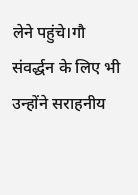लेने पहुंचे।गौ संवर्द्धन के लिए भी उन्होंने सराहनीय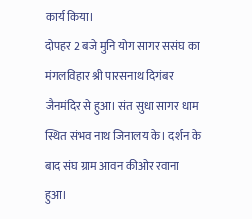कार्य किया।
दोपहर 2 बजे मुनि योग सागर ससंघ का मंगलविहार श्री पारसनाथ दिगंबर जैनमंदिर से हुआ। संत सुधा सागर धाम स्थित संभव नाथ जिनालय के। दर्शन के बाद संघ ग्राम आवन कीओर रवाना हुआ।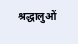श्रद्धालुओं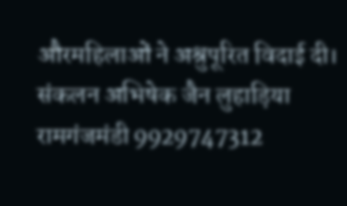औरमहिलाओं ने अश्रुपूरित विदाई दी।
संकलन अभिषेक जैन लुहाड़िया रामगंजमंडी 9929747312